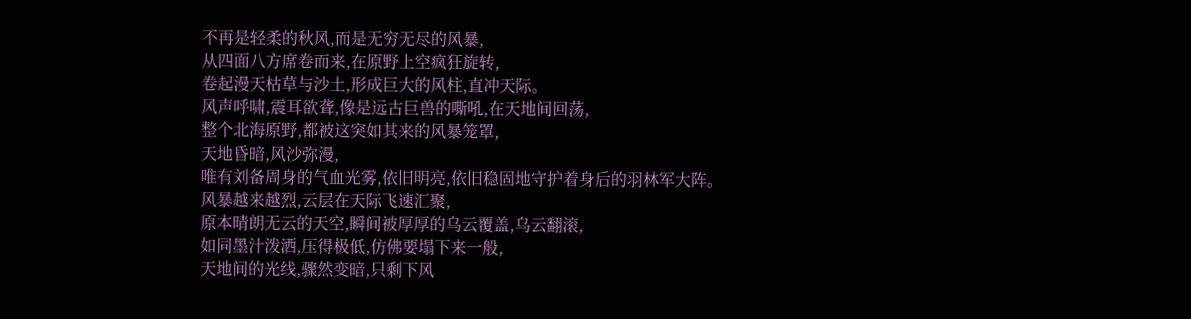不再是轻柔的秋风,而是无穷无尽的风暴,
从四面八方席卷而来,在原野上空疯狂旋转,
卷起漫天枯草与沙土,形成巨大的风柱,直冲天际。
风声呼啸,震耳欲聋,像是远古巨兽的嘶吼,在天地间回荡,
整个北海原野,都被这突如其来的风暴笼罩,
天地昏暗,风沙弥漫,
唯有刘备周身的气血光雾,依旧明亮,依旧稳固地守护着身后的羽林军大阵。
风暴越来越烈,云层在天际飞速汇聚,
原本晴朗无云的天空,瞬间被厚厚的乌云覆盖,乌云翻滚,
如同墨汁泼洒,压得极低,仿佛要塌下来一般,
天地间的光线,骤然变暗,只剩下风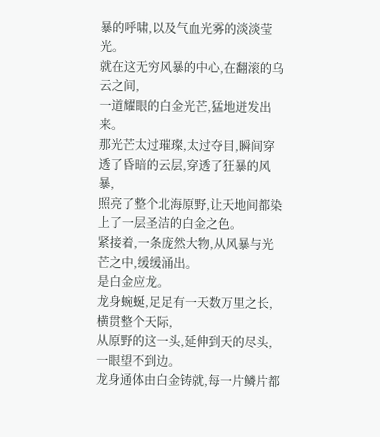暴的呼啸,以及气血光雾的淡淡莹光。
就在这无穷风暴的中心,在翻滚的乌云之间,
一道耀眼的白金光芒,猛地迸发出来。
那光芒太过璀璨,太过夺目,瞬间穿透了昏暗的云层,穿透了狂暴的风暴,
照亮了整个北海原野,让天地间都染上了一层圣洁的白金之色。
紧接着,一条庞然大物,从风暴与光芒之中,缓缓涌出。
是白金应龙。
龙身蜿蜒,足足有一天数万里之长,横贯整个天际,
从原野的这一头,延伸到天的尽头,一眼望不到边。
龙身通体由白金铸就,每一片鳞片都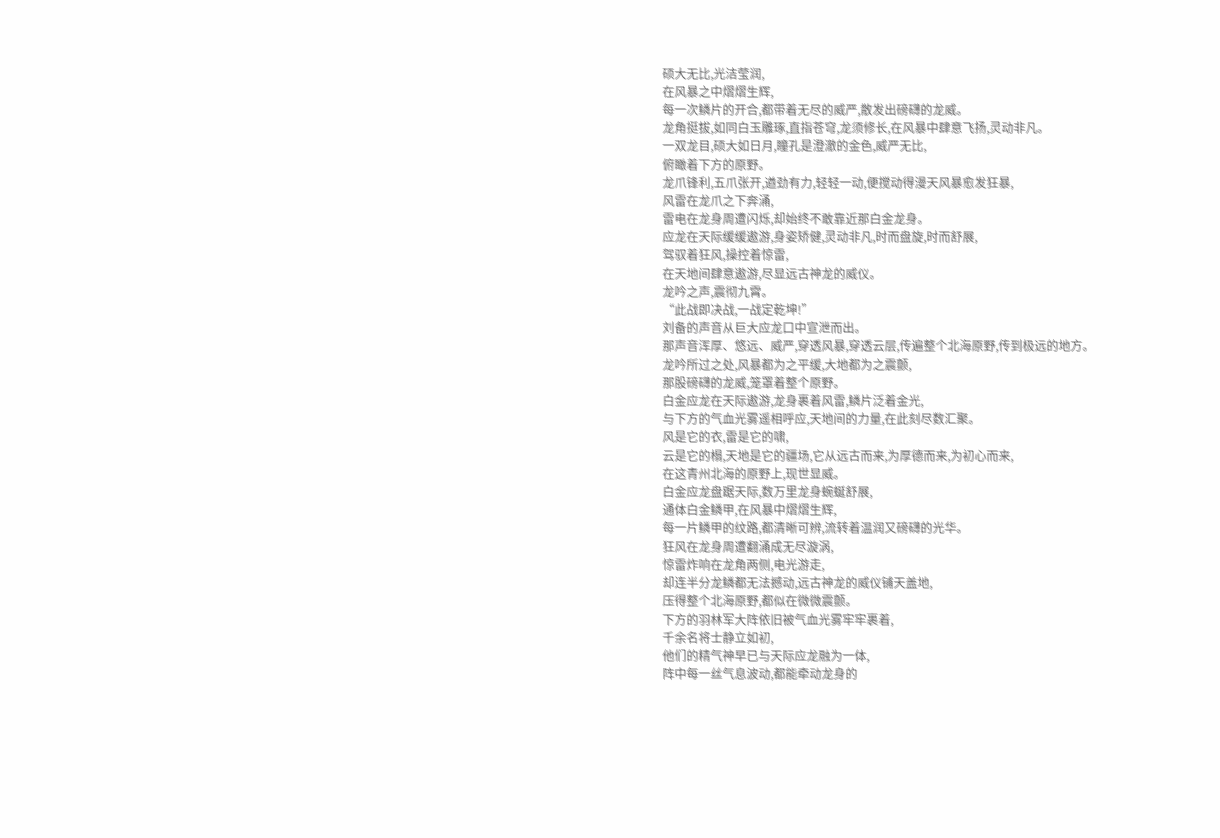硕大无比,光洁莹润,
在风暴之中熠熠生辉,
每一次鳞片的开合,都带着无尽的威严,散发出磅礴的龙威。
龙角挺拔,如同白玉雕琢,直指苍穹,龙须修长,在风暴中肆意飞扬,灵动非凡。
一双龙目,硕大如日月,瞳孔是澄澈的金色,威严无比,
俯瞰着下方的原野。
龙爪锋利,五爪张开,遒劲有力,轻轻一动,便搅动得漫天风暴愈发狂暴,
风雷在龙爪之下奔涌,
雷电在龙身周遭闪烁,却始终不敢靠近那白金龙身。
应龙在天际缓缓遨游,身姿矫健,灵动非凡,时而盘旋,时而舒展,
驾驭着狂风,操控着惊雷,
在天地间肆意遨游,尽显远古神龙的威仪。
龙吟之声,震彻九霄。
“此战即决战,一战定乾坤!”
刘备的声音从巨大应龙口中宣泄而出。
那声音浑厚、悠远、威严,穿透风暴,穿透云层,传遍整个北海原野,传到极远的地方。
龙吟所过之处,风暴都为之平缓,大地都为之震颤,
那股磅礴的龙威,笼罩着整个原野。
白金应龙在天际遨游,龙身裹着风雷,鳞片泛着金光,
与下方的气血光雾遥相呼应,天地间的力量,在此刻尽数汇聚。
风是它的衣,雷是它的啸,
云是它的榻,天地是它的疆场,它从远古而来,为厚德而来,为初心而来,
在这青州北海的原野上,现世显威。
白金应龙盘踞天际,数万里龙身蜿蜒舒展,
通体白金鳞甲,在风暴中熠熠生辉,
每一片鳞甲的纹路,都清晰可辨,流转着温润又磅礴的光华。
狂风在龙身周遭翻涌成无尽漩涡,
惊雷炸响在龙角两侧,电光游走,
却连半分龙鳞都无法撼动,远古神龙的威仪铺天盖地,
压得整个北海原野,都似在微微震颤。
下方的羽林军大阵依旧被气血光雾牢牢裹着,
千余名将士静立如初,
他们的精气神早已与天际应龙融为一体,
阵中每一丝气息波动,都能牵动龙身的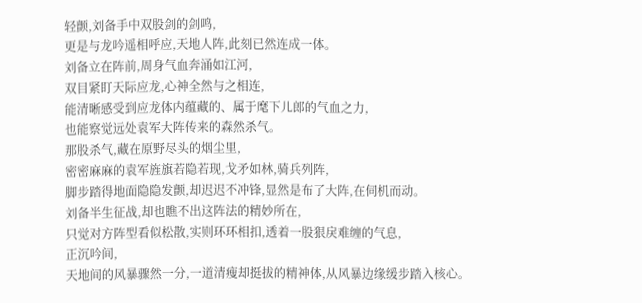轻颤,刘备手中双股剑的剑鸣,
更是与龙吟遥相呼应,天地人阵,此刻已然连成一体。
刘备立在阵前,周身气血奔涌如江河,
双目紧盯天际应龙,心神全然与之相连,
能清晰感受到应龙体内蕴藏的、属于麾下儿郎的气血之力,
也能察觉远处袁军大阵传来的森然杀气。
那股杀气,藏在原野尽头的烟尘里,
密密麻麻的袁军旌旗若隐若现,戈矛如林,骑兵列阵,
脚步踏得地面隐隐发颤,却迟迟不冲锋,显然是布了大阵,在伺机而动。
刘备半生征战,却也瞧不出这阵法的精妙所在,
只觉对方阵型看似松散,实则环环相扣,透着一股狠戾难缠的气息,
正沉吟间,
天地间的风暴骤然一分,一道清瘦却挺拔的精神体,从风暴边缘缓步踏入核心。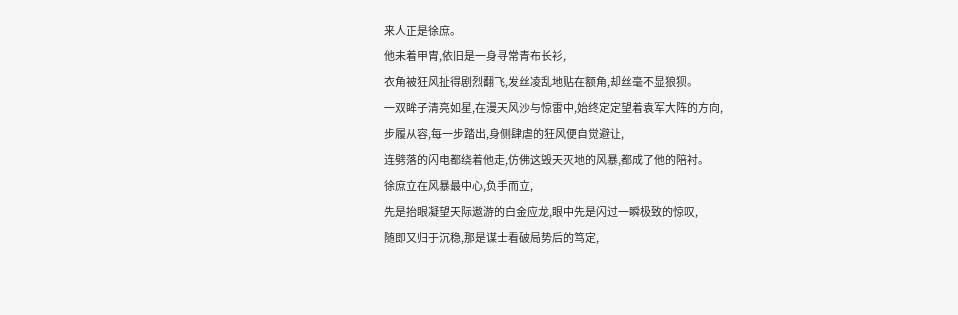来人正是徐庶。
他未着甲胄,依旧是一身寻常青布长衫,
衣角被狂风扯得剧烈翻飞,发丝凌乱地贴在额角,却丝毫不显狼狈。
一双眸子清亮如星,在漫天风沙与惊雷中,始终定定望着袁军大阵的方向,
步履从容,每一步踏出,身侧肆虐的狂风便自觉避让,
连劈落的闪电都绕着他走,仿佛这毁天灭地的风暴,都成了他的陪衬。
徐庶立在风暴最中心,负手而立,
先是抬眼凝望天际遨游的白金应龙,眼中先是闪过一瞬极致的惊叹,
随即又归于沉稳,那是谋士看破局势后的笃定,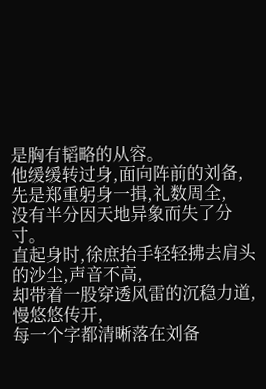是胸有韬略的从容。
他缓缓转过身,面向阵前的刘备,先是郑重躬身一揖,礼数周全,
没有半分因天地异象而失了分寸。
直起身时,徐庶抬手轻轻拂去肩头的沙尘,声音不高,
却带着一股穿透风雷的沉稳力道,慢悠悠传开,
每一个字都清晰落在刘备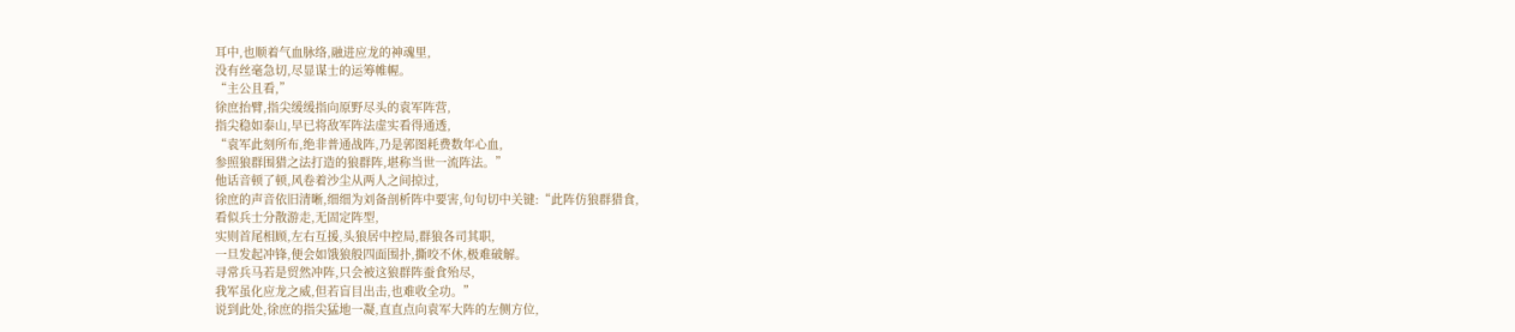耳中,也顺着气血脉络,融进应龙的神魂里,
没有丝毫急切,尽显谋士的运筹帷幄。
“主公且看,”
徐庶抬臂,指尖缓缓指向原野尽头的袁军阵营,
指尖稳如泰山,早已将敌军阵法虚实看得通透,
“袁军此刻所布,绝非普通战阵,乃是郭图耗费数年心血,
参照狼群围猎之法打造的狼群阵,堪称当世一流阵法。”
他话音顿了顿,风卷着沙尘从两人之间掠过,
徐庶的声音依旧清晰,细细为刘备剖析阵中要害,句句切中关键:“此阵仿狼群猎食,
看似兵士分散游走,无固定阵型,
实则首尾相顾,左右互援,头狼居中控局,群狼各司其职,
一旦发起冲锋,便会如饿狼般四面围扑,撕咬不休,极难破解。
寻常兵马若是贸然冲阵,只会被这狼群阵蚕食殆尽,
我军虽化应龙之威,但若盲目出击,也难收全功。”
说到此处,徐庶的指尖猛地一凝,直直点向袁军大阵的左侧方位,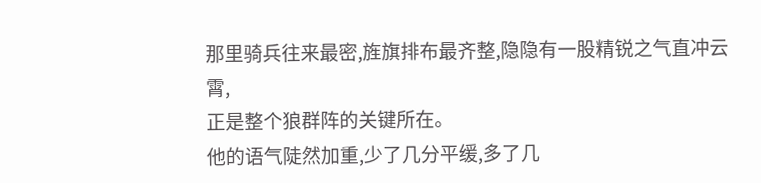那里骑兵往来最密,旌旗排布最齐整,隐隐有一股精锐之气直冲云霄,
正是整个狼群阵的关键所在。
他的语气陡然加重,少了几分平缓,多了几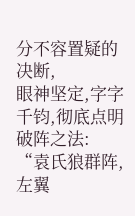分不容置疑的决断,
眼神坚定,字字千钧,彻底点明破阵之法:
“袁氏狼群阵,左翼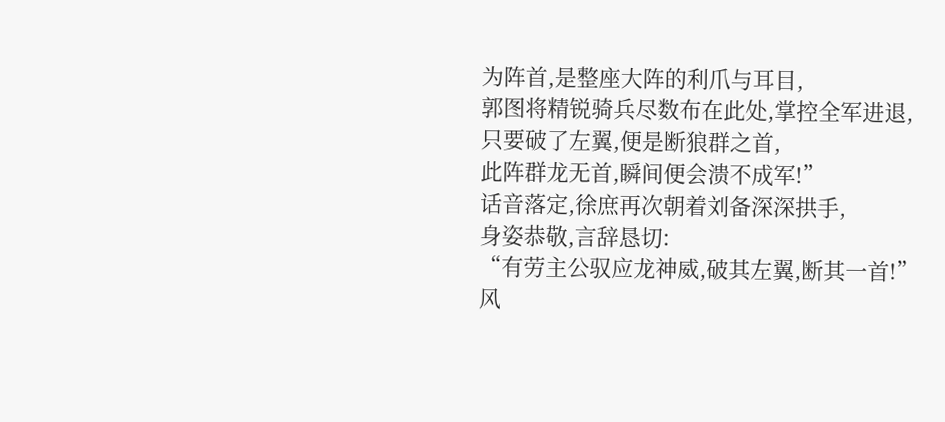为阵首,是整座大阵的利爪与耳目,
郭图将精锐骑兵尽数布在此处,掌控全军进退,
只要破了左翼,便是断狼群之首,
此阵群龙无首,瞬间便会溃不成军!”
话音落定,徐庶再次朝着刘备深深拱手,
身姿恭敬,言辞恳切:
“有劳主公驭应龙神威,破其左翼,断其一首!”
风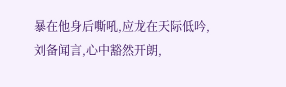暴在他身后嘶吼,应龙在天际低吟,
刘备闻言,心中豁然开朗,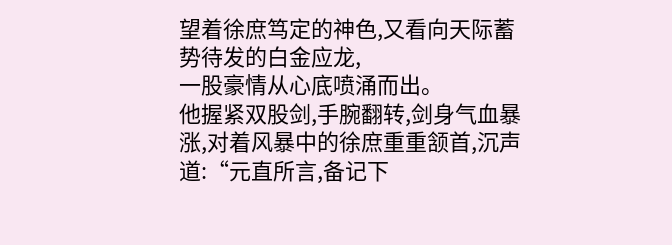望着徐庶笃定的神色,又看向天际蓄势待发的白金应龙,
一股豪情从心底喷涌而出。
他握紧双股剑,手腕翻转,剑身气血暴涨,对着风暴中的徐庶重重颔首,沉声道:“元直所言,备记下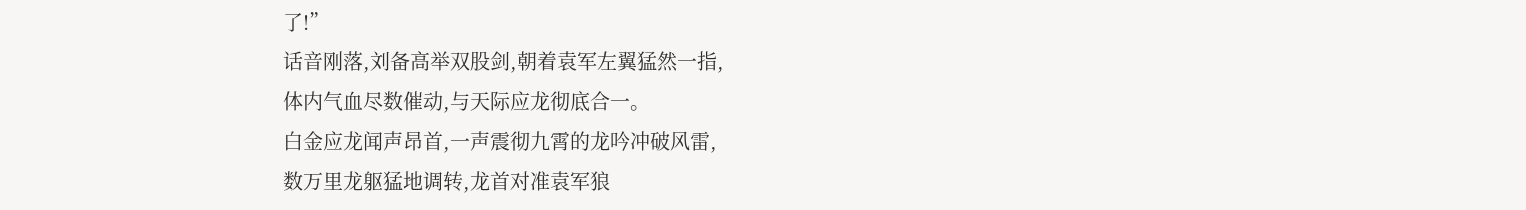了!”
话音刚落,刘备高举双股剑,朝着袁军左翼猛然一指,
体内气血尽数催动,与天际应龙彻底合一。
白金应龙闻声昂首,一声震彻九霄的龙吟冲破风雷,
数万里龙躯猛地调转,龙首对准袁军狼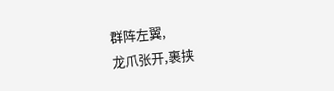群阵左翼,
龙爪张开,裹挟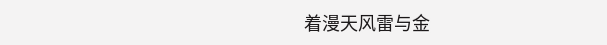着漫天风雷与金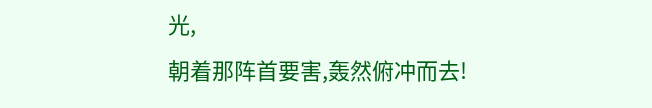光,
朝着那阵首要害,轰然俯冲而去!